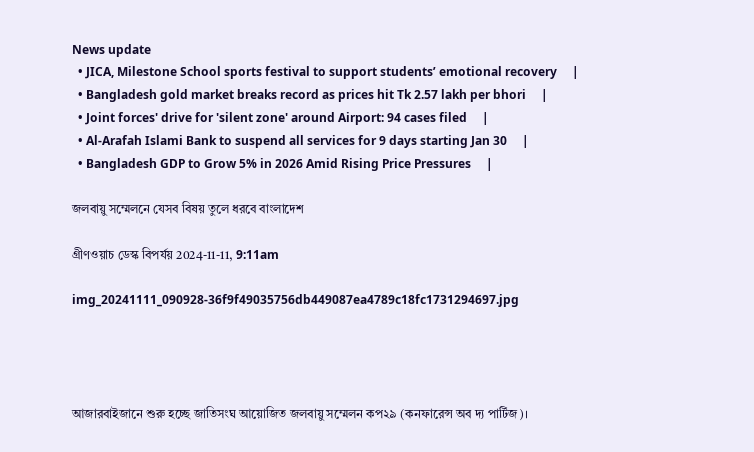News update
  • JICA, Milestone School sports festival to support students’ emotional recovery     |
  • Bangladesh gold market breaks record as prices hit Tk 2.57 lakh per bhori     |
  • Joint forces' drive for 'silent zone' around Airport: 94 cases filed     |
  • Al-Arafah Islami Bank to suspend all services for 9 days starting Jan 30     |
  • Bangladesh GDP to Grow 5% in 2026 Amid Rising Price Pressures     |

জলবায়ু সম্মেলনে যেসব বিষয় তুলে ধরবে বাংলাদেশ

গ্রীণওয়াচ ডেস্ক বিপর্যয় 2024-11-11, 9:11am

img_20241111_090928-36f9f49035756db449087ea4789c18fc1731294697.jpg




আজারবাইজানে শুরু হচ্ছে জাতিসংঘ আয়োজিত জলবায়ু সম্মেলন কপ২৯ (কনফারেন্স অব দ্য পার্টিজ)।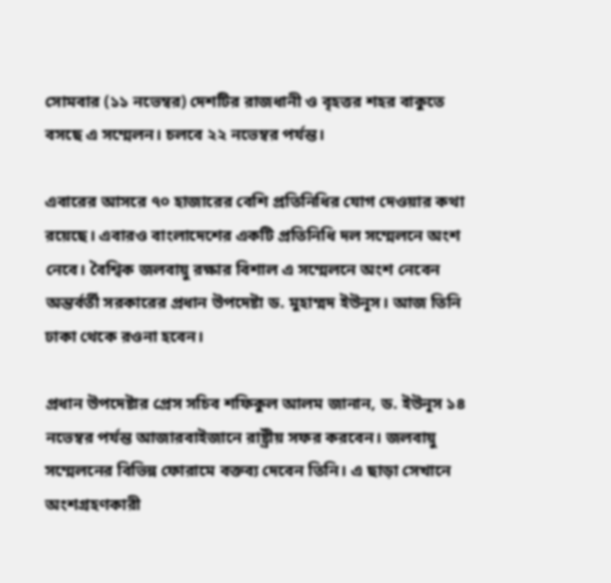সোমবার (১১ নভেম্বর) দেশটির রাজধানী ও বৃহত্তর শহর বাকুতে বসছে এ সম্মেলন। চলবে ২২ নভেম্বর পর্যন্ত।

এবারের আসরে ৭০ হাজারের বেশি প্রতিনিধির যোগ দেওয়ার কথা রয়েছে। এবারও বাংলাদেশের একটি প্রতিনিধি দল সম্মেলনে অংশ নেবে। বৈশ্বিক জলবায়ু রক্ষার বিশাল এ সম্মেলনে অংশ নেবেন অন্তর্বর্তী সরকারের প্রধান উপদেষ্টা ড. মুহাম্মদ ইউনূস। আজ তিনি ঢাকা থেকে রওনা হবেন।

প্রধান উপদেষ্টার প্রেস সচিব শফিকুল আলম জানান, ড. ইউনূস ১৪ নভেম্বর পর্যন্ত আজারবাইজানে রাষ্ট্রীয় সফর করবেন। জলবায়ু সম্মেলনের বিভিন্ন ফোরামে বক্তব্য দেবেন তিনি। এ ছাড়া সেখানে অংশগ্রহণকারী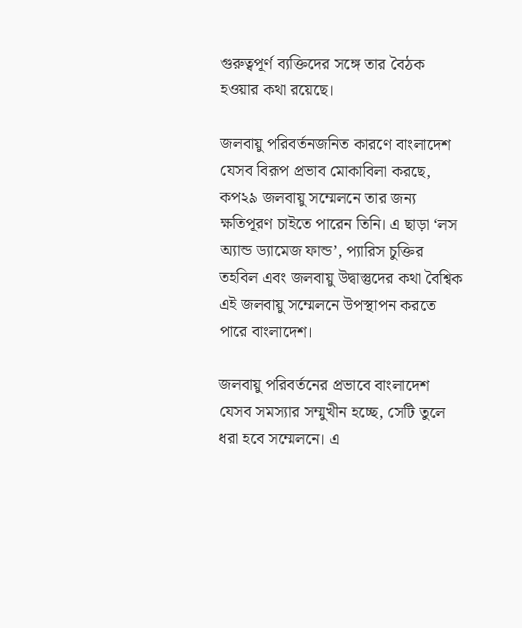গুরুত্বপূর্ণ ব্যক্তিদের সঙ্গে তার বৈঠক হওয়ার কথা রয়েছে।

জলবায়ু পরিবর্তনজনিত কারণে বাংলাদেশ যেসব বিরূপ প্রভাব মোকাবিলা করছে, কপ২৯ জলবায়ু সম্মেলনে তার জন্য ক্ষতিপূরণ চাইতে পারেন তিনি। এ ছাড়া ‘লস অ্যান্ড ড্যামেজ ফান্ড’, প্যারিস চুক্তির তহবিল এবং জলবায়ু উদ্বাস্তুদের কথা বৈশ্বিক এই জলবায়ু সম্মেলনে উপস্থাপন করতে পারে বাংলাদেশ।

জলবায়ু পরিবর্তনের প্রভাবে বাংলা‌দেশ যেসব সমস্যার সম্মুখীন হ‌চ্ছে, সে‌টি তু‌লে ধরা হ‌বে স‌ম্মেল‌নে। এ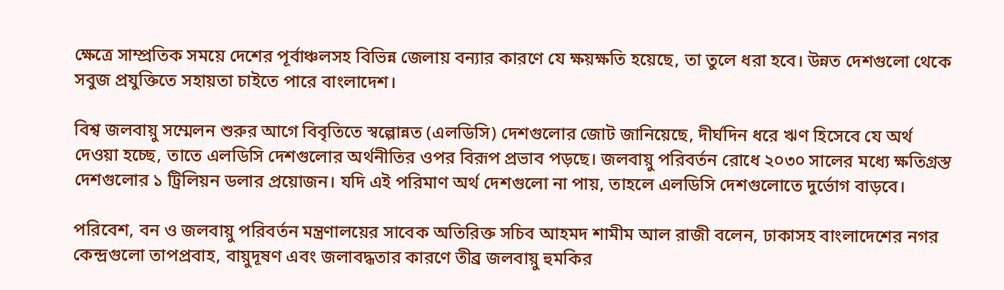ক্ষেত্রে সাম্প্রতিক সময়ে দেশের পূর্বাঞ্চলসহ বিভিন্ন জেলায় বন্যার কারণে যে ক্ষয়ক্ষতি হয়েছে, তা তুলে ধরা হবে। উন্নত দেশগুলো থেকে সবুজ প্রযুক্তিতে সহায়তা চাইতে পারে বাংলাদেশ।

বিশ্ব জলবায়ু সম্মেলন শুরুর আগে বিবৃতিতে স্বল্পোন্নত (এলডিসি) দেশগুলোর জোট জানিয়েছে, দীর্ঘদিন ধরে ঋণ হিসেবে যে অর্থ দেওয়া হচ্ছে, তাতে এলডিসি দেশগুলোর অর্থনীতির ওপর বিরূপ প্রভাব পড়ছে। জলবায়ু পরিবর্তন রোধে ২০৩০ সালের মধ্যে ক্ষতিগ্রস্ত দেশগুলোর ১ ট্রিলিয়ন ডলার প্রয়োজন। যদি এই পরিমাণ অর্থ দেশগুলো না পায়, তাহলে এলডিসি দেশগুলোতে দুর্ভোগ বাড়বে।

পরিবেশ, বন ও জলবায়ু পরিবর্তন মন্ত্রণালয়ের সাবেক অতিরিক্ত সচিব আহমদ শামীম আল রাজী বলেন, ঢাকাসহ বাংলাদেশের নগর কেন্দ্রগুলো তাপপ্রবাহ, বায়ুদূষণ এবং জলাবদ্ধতার কারণে তীব্র জলবায়ু হুমকির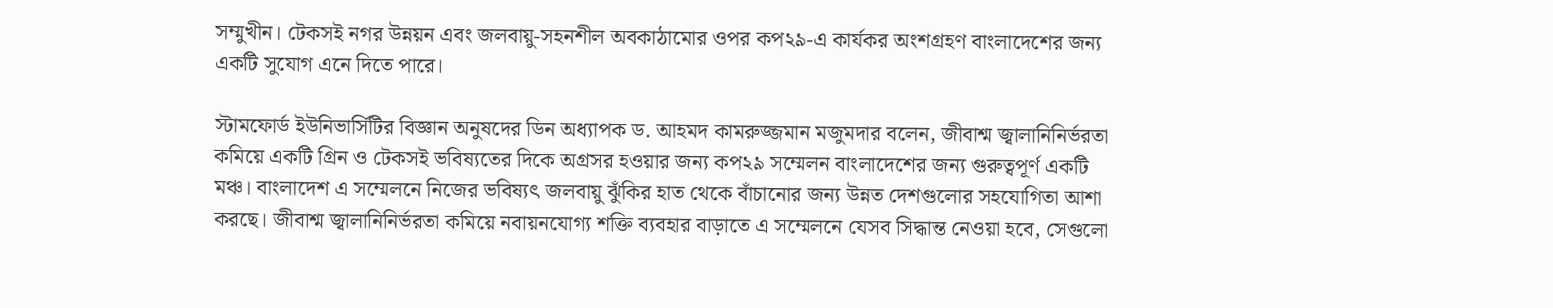সম্মুখীন। টেকসই নগর উন্নয়ন এবং জলবায়ু-সহনশীল অবকাঠামোর ওপর কপ২৯-এ কার্যকর অংশগ্রহণ বাংলাদেশের জন্য একটি সুযোগ এনে দিতে পারে।

স্টামফোর্ড ইউনিভার্সিটির বিজ্ঞান অনুষদের ডিন অধ্যাপক ড. আহমদ কামরুজ্জমান মজুমদার বলেন, জীবাশ্ম জ্বালানিনির্ভরতা কমিয়ে একটি গ্রিন ও টেকসই ভবিষ্যতের দিকে অগ্রসর হওয়ার জন্য কপ২৯ সম্মেলন বাংলাদেশের জন্য গুরুত্বপূর্ণ একটি মঞ্চ। বাংলাদেশ এ সম্মেলনে নিজের ভবিষ্যৎ জলবায়ু ঝুঁকির হাত থেকে বাঁচানোর জন্য উন্নত দেশগুলোর সহযোগিতা আশা করছে। জীবাশ্ম জ্বালানিনির্ভরতা কমিয়ে নবায়নযোগ্য শক্তি ব্যবহার বাড়াতে এ সম্মেলনে যেসব সিদ্ধান্ত নেওয়া হবে, সেগুলো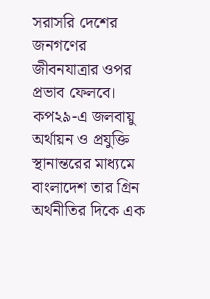সরাসরি দেশের জনগণের জীবনযাত্রার ওপর প্রভাব ফেলবে। কপ২৯-এ জলবায়ু অর্থায়ন ও প্রযুক্তি স্থানান্তরের মাধ্যমে বাংলাদেশ তার গ্রিন অর্থনীতির দিকে এক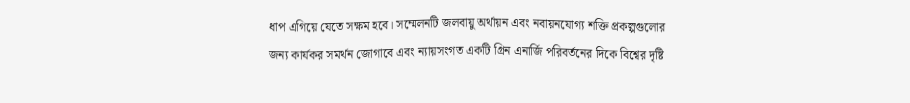ধাপ এগিয়ে যেতে সক্ষম হবে। সম্মেলনটি জলবায়ু অর্থায়ন এবং নবায়নযোগ্য শক্তি প্রকল্পগুলোর জন্য কার্যকর সমর্থন জোগাবে এবং ন্যায়সংগত একটি গ্রিন এনার্জি পরিবর্তনের দিকে বিশ্বের দৃষ্টি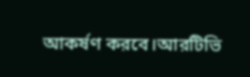আকর্ষণ করবে।আরটিভি